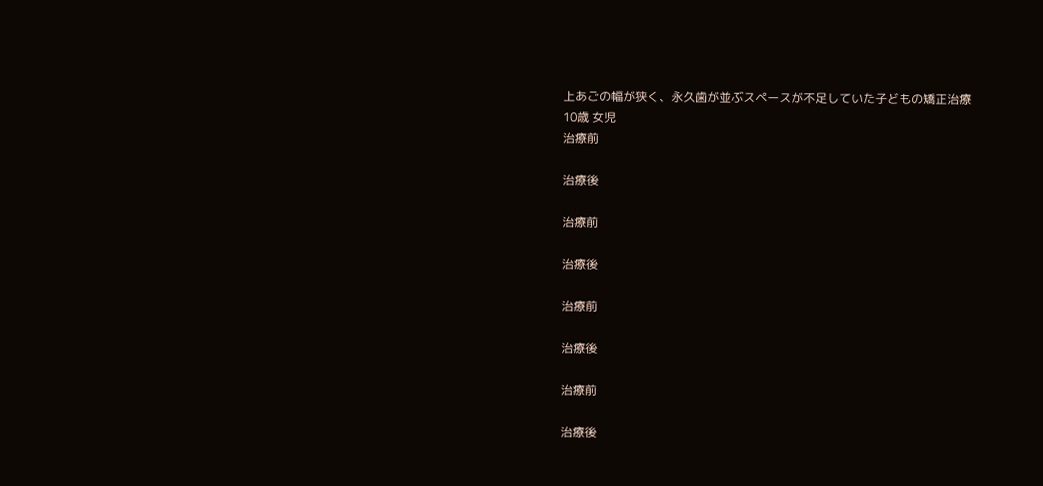上あごの幅が狭く、永久歯が並ぶスペースが不足していた子どもの矯正治療
10歳 女児
治療前

治療後

治療前

治療後

治療前

治療後

治療前

治療後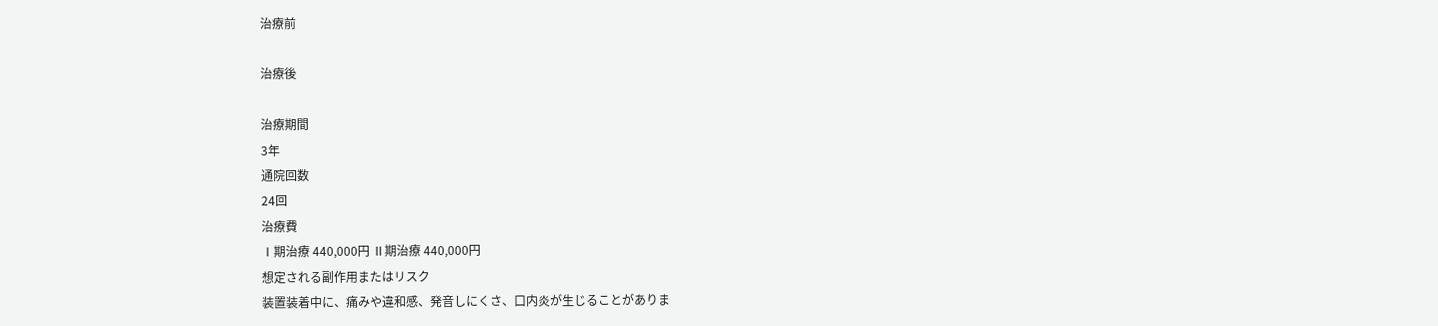治療前

治療後

治療期間
3年
通院回数
24回
治療費
Ⅰ期治療 440,000円 Ⅱ期治療 440,000円
想定される副作用またはリスク
装置装着中に、痛みや違和感、発音しにくさ、口内炎が生じることがありま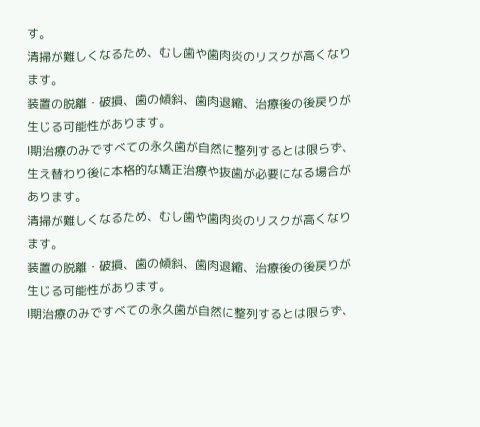す。
清掃が難しくなるため、むし歯や歯肉炎のリスクが高くなります。
装置の脱離・破損、歯の傾斜、歯肉退縮、治療後の後戻りが生じる可能性があります。
Ⅰ期治療のみですべての永久歯が自然に整列するとは限らず、生え替わり後に本格的な矯正治療や抜歯が必要になる場合があります。
清掃が難しくなるため、むし歯や歯肉炎のリスクが高くなります。
装置の脱離・破損、歯の傾斜、歯肉退縮、治療後の後戻りが生じる可能性があります。
Ⅰ期治療のみですべての永久歯が自然に整列するとは限らず、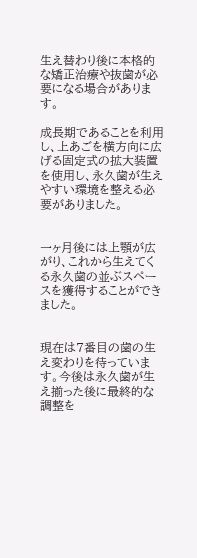生え替わり後に本格的な矯正治療や抜歯が必要になる場合があります。

成長期であることを利用し、上あごを横方向に広げる固定式の拡大装置を使用し、永久歯が生えやすい環境を整える必要がありました。


一ヶ月後には上顎が広がり、これから生えてくる永久歯の並ぶスペースを獲得することができました。


現在は7番目の歯の生え変わりを待っています。今後は永久歯が生え揃った後に最終的な調整を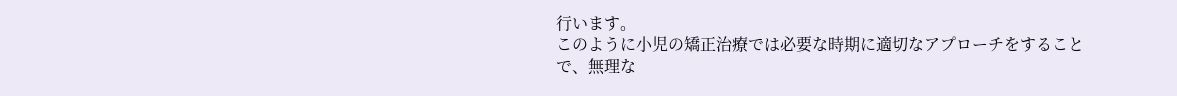行います。
このように小児の矯正治療では必要な時期に適切なアプローチをすることで、無理な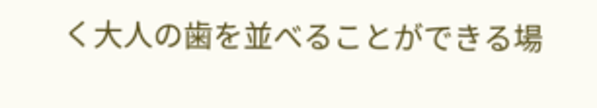く大人の歯を並べることができる場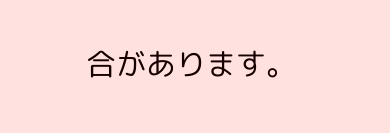合があります。